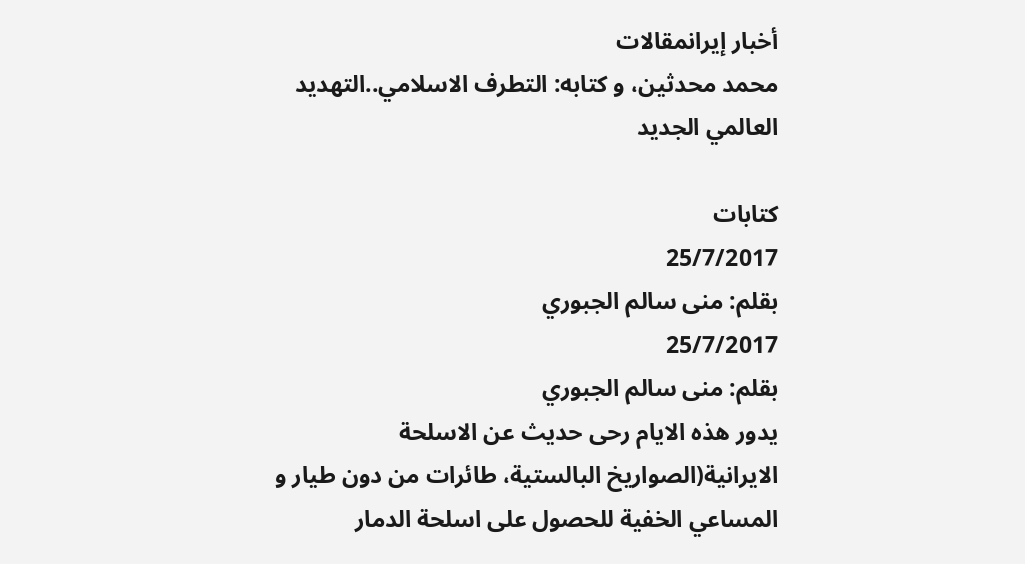أخبار إيرانمقالات
محمد محدثين، و کتابه: التطرف الاسلامي..التهديد العالمي الجديد

کتابات
25/7/2017
بقلم: منی سالم الجبوري
25/7/2017
بقلم: منی سالم الجبوري
يدور هذه الايام رحی حديث عن الاسلحة الايرانية(الصواريخ البالستية، طائرات من دون طيار و المساعي الخفية للحصول علی اسلحة الدمار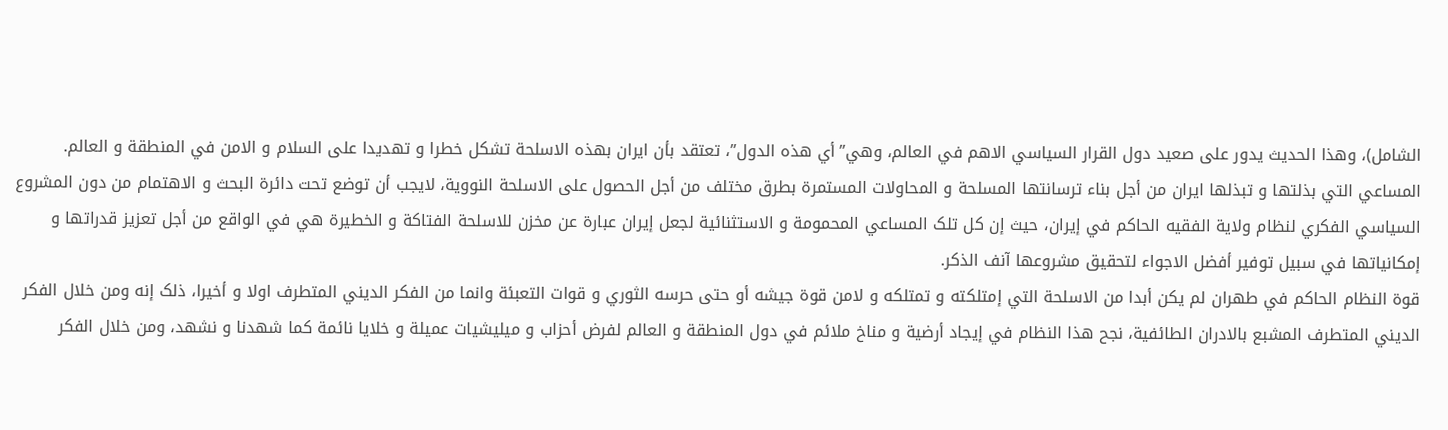الشامل)، وهذا الحديث يدور علی صعيد دول القرار السياسي الاهم في العالم، وهي”أي هذه الدول”، تعتقد بأن ايران بهذه الاسلحة تشکل خطرا و تهديدا علی السلام و الامن في المنطقة و العالم.
المساعي التي بذلتها و تبذلها ايران من أجل بناء ترسانتها المسلحة و المحاولات المستمرة بطرق مختلف من أجل الحصول علی الاسلحة النووية، لايجب أن توضع تحت دائرة البحث و الاهتمام من دون المشروع السياسي الفکري لنظام ولاية الفقيه الحاکم في إيران، حيث إن کل تلک المساعي المحمومة و الاستثنائية لجعل إيران عبارة عن مخزن للاسلحة الفتاکة و الخطيرة هي في الواقع من أجل تعزيز قدراتها و إمکانياتها في سبيل توفير أفضل الاجواء لتحقيق مشروعها آنف الذکر.
قوة النظام الحاکم في طهران لم يکن أبدا من الاسلحة التي إمتلکته و تمتلکه و لامن قوة جيشه أو حتی حرسه الثوري و قوات التعبئة وانما من الفکر الديني المتطرف اولا و أخيرا، ذلک إنه ومن خلال الفکر الديني المتطرف المشبع بالادران الطائفية، نجح هذا النظام في إيجاد أرضية و مناخ ملائم في دول المنطقة و العالم لفرض أحزاب و ميليشيات عميلة و خلايا نائمة کما شهدنا و نشهد، ومن خلال الفکر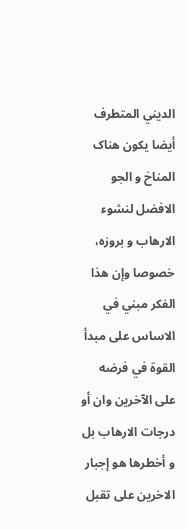الديني المتطرف أيضا يکون هناک المناخ و الجو الافضل لنشوء الارهاب و بروزه، خصوصا وإن هذا الفکر مبني في الاساس علی مبدأ القوة في فرضه علی الآخرين وان أو درجات الارهاب بل و أخطرها هو إجبار الاخرين علی تقبل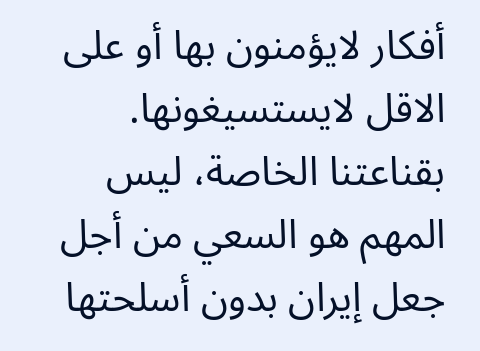أفکار لايؤمنون بها أو علی الاقل لايستسيغونها.
بقناعتنا الخاصة، ليس المهم هو السعي من أجل جعل إيران بدون أسلحتها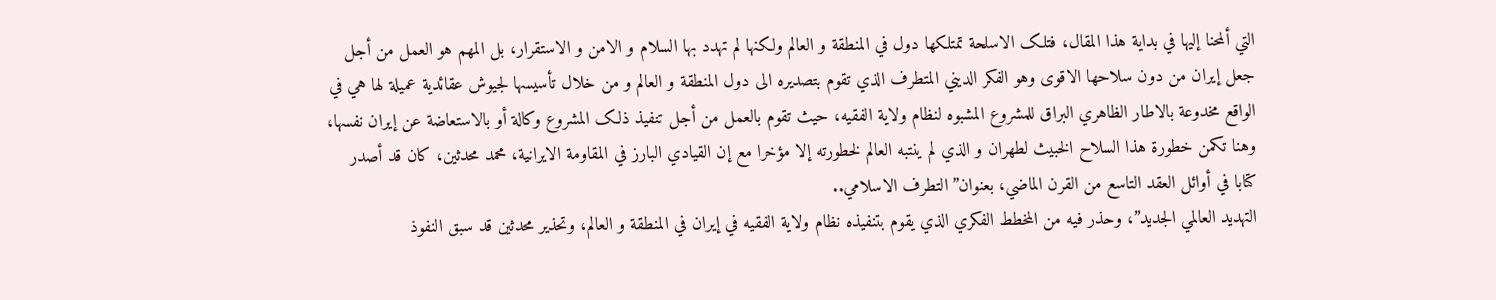التي ألمحنا إليها في بداية هذا المقال، فتلک الاسلحة تمتلکها دول في المنطقة و العالم ولکنها لم تهدد بها السلام و الامن و الاستقرار، بل المهم هو العمل من أجل جعل إيران من دون سلاحها الاقوی وهو الفکر الديني المتطرف الذي تقوم بتصديره الی دول المنطقة و العالم و من خلال تأسيسها لجيوش عقائدية عميلة لها هي في الواقع مخدوعة بالاطار الظاهري البراق للمشروع المشبوه لنظام ولاية الفقيه، حيث تقوم بالعمل من أجل تنفيذ ذلک المشروع وکالة أو بالاستعاضة عن إيران نفسها، وهنا تکمن خطورة هذا السلاح الخبيث لطهران و الذي لم ينتبه العالم لخطورته إلا مؤخرا مع إن القيادي البارز في المقاومة الايرانية، محمد محدثين، کان قد أصدر کتابا في أوائل العقد التاسع من القرن الماضي، بعنوان”التطرف الاسلامي..
التهديد العالمي الجديد”، وحذر فيه من المخطط الفکري الذي يقوم بتنفيذه نظام ولاية الفقيه في إيران في المنطقة و العالم، وتحذير محدثين قد سبق النفوذ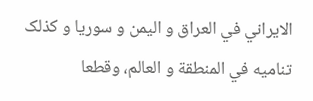الايراني في العراق و اليمن و سوريا و کذلک تناميه في المنطقة و العالم، وقطعا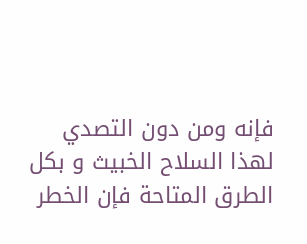فإنه ومن دون التصدي لهذا السلاح الخبيث و بکل الطرق المتاحة فإن الخطر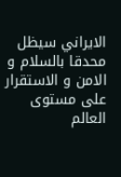الايراني سيظل محدقا بالسلام و الامن و الاستقرار علی مستوی العالم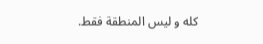کله و ليس المنطقة فقط.